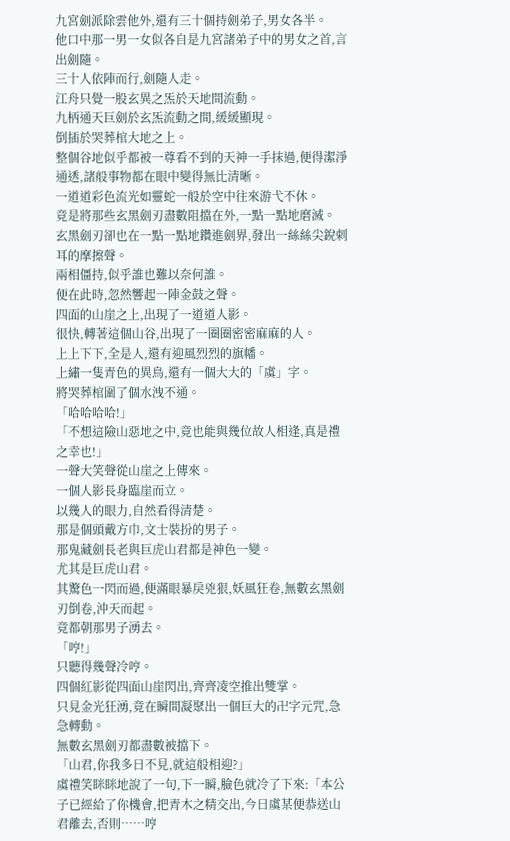九宮劍派除雲他外,還有三十個持劍弟子,男女各半。
他口中那一男一女似各自是九宮諸弟子中的男女之首,言出劍隨。
三十人依陣而行,劍隨人走。
江舟只覺一股玄異之炁於天地間流動。
九柄通天巨劍於玄炁流動之間,緩緩顯現。
倒插於哭葬棺大地之上。
整個谷地似乎都被一尊看不到的天神一手抹過,便得潔淨通透,諸般事物都在眼中變得無比清晰。
一道道彩色流光如靈蛇一般於空中往來游弋不休。
竟是將那些玄黑劍刃盡數阻擋在外,一點一點地磨滅。
玄黑劍刃卻也在一點一點地鑽進劍界,發出一絲絲尖銳刺耳的摩擦聲。
兩相僵持,似乎誰也難以奈何誰。
便在此時,忽然響起一陣金鼓之聲。
四面的山崖之上,出現了一道道人影。
很快,轉著這個山谷,出現了一圈圈密密麻麻的人。
上上下下,全是人,還有迎風烈烈的旗幡。
上繡一隻青色的異鳥,還有一個大大的「虞」字。
將哭葬棺圍了個水洩不通。
「哈哈哈哈!」
「不想這險山惡地之中,竟也能與幾位故人相逢,真是禮之幸也!」
一聲大笑聲從山崖之上傳來。
一個人影長身臨崖而立。
以幾人的眼力,自然看得清楚。
那是個頭戴方巾,文士裝扮的男子。
那鬼藏劍長老與巨虎山君都是神色一變。
尤其是巨虎山君。
其驚色一閃而過,便滿眼暴戾兇狠,妖風狂卷,無數玄黑劍刃倒卷,沖天而起。
竟都朝那男子湧去。
「哼!」
只聽得幾聲冷哼。
四個紅影從四面山崖閃出,齊齊凌空推出雙掌。
只見金光狂湧,竟在瞬間凝聚出一個巨大的卍字元咒,急急轉動。
無數玄黑劍刃都盡數被擋下。
「山君,你我多日不見,就這般相迎?」
虞禮笑眯眯地說了一句,下一瞬,臉色就冷了下來:「本公子已經給了你機會,把青木之精交出,今日虞某便恭送山君離去,否則……哼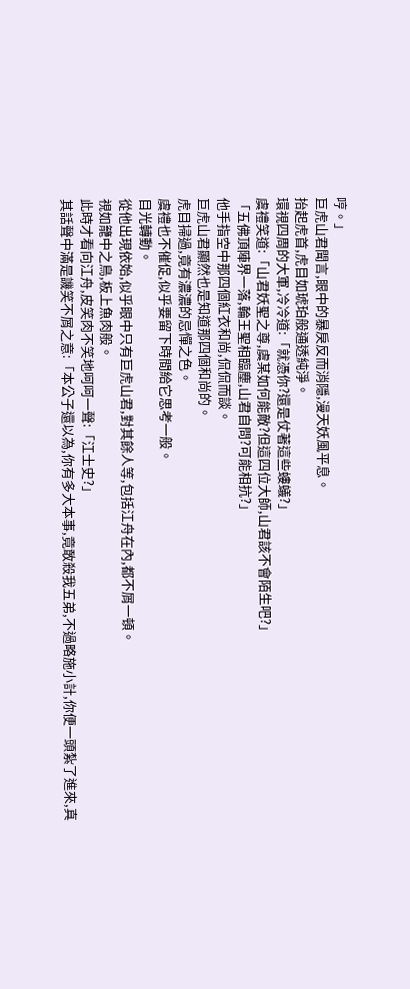哼。」
巨虎山君聞言,眼中的暴戾反而消隱,漫天妖風平息。
抬起虎首,虎目如琥珀般通透純淨。
環視四周的大軍,冷冷道:「就憑你?還是仗著這些螻蟻?」
虞禮笑道:「山君妖聖之尊,虞某如何能敵?但這四位大師,山君該不會陌生吧?」
「五佛頂陣界一落,輪王聖相臨塵,山君自問?可能相抗?」
他手指空中那四個紅衣和尚,侃侃而談。
巨虎山君顯然也是知道那四個和尚的。
虎目掃過,竟有濃濃的忌憚之色。
虞禮也不催促,似乎要留下時間給它思考一般。
目光轉動。
從他出現依始,似乎眼中只有巨虎山君,對其餘人等,包括江舟在內,都不屑一頓。
視如籠中之鳥,板上魚肉般。
此時才看向江舟,皮笑肉不笑地呵呵一聲:「江士史?」
其話聲中滿是譏笑不屑之意:「本公子還以為,你有多大本事,竟敢殺我五弟,不過略施小計,你便一頭紮了進來,真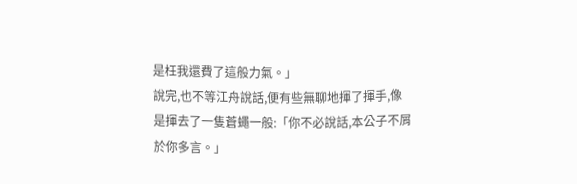是枉我還費了這般力氣。」
說完,也不等江舟說話,便有些無聊地揮了揮手,像是揮去了一隻蒼蠅一般:「你不必說話,本公子不屑於你多言。」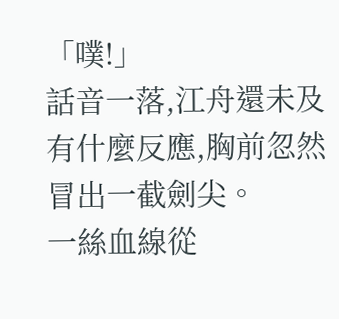「噗!」
話音一落,江舟還未及有什麼反應,胸前忽然冒出一截劍尖。
一絲血線從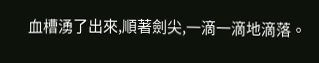血槽湧了出來,順著劍尖,一滴一滴地滴落。